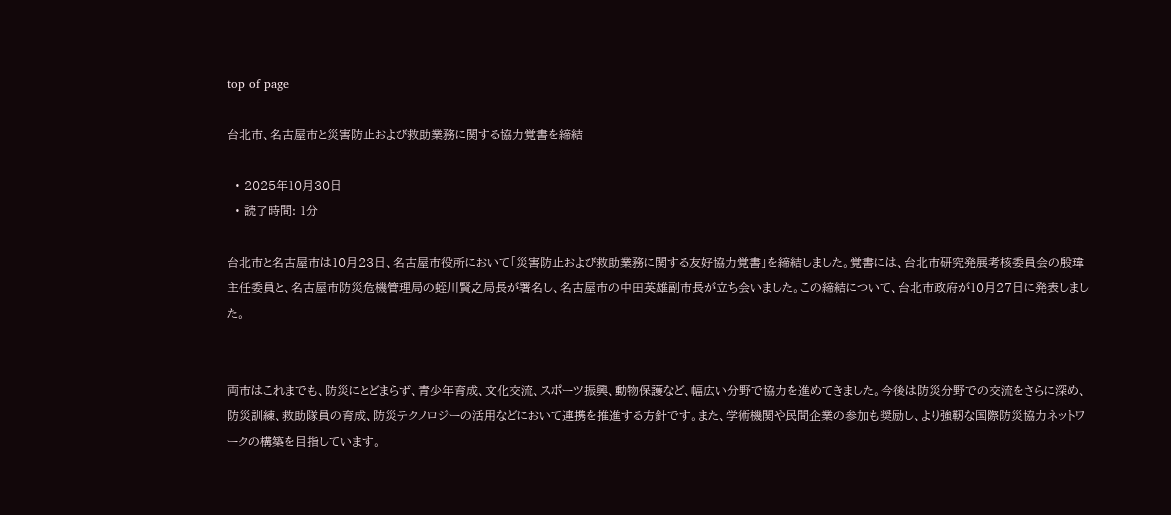top of page

台北市、名古屋市と災害防止および救助業務に関する協力覚書を締結

  • 2025年10月30日
  • 読了時間: 1分

台北市と名古屋市は10月23日、名古屋市役所において「災害防止および救助業務に関する友好協力覚書」を締結しました。覚書には、台北市研究発展考核委員会の殷瑋主任委員と、名古屋市防災危機管理局の蛭川賢之局長が署名し、名古屋市の中田英雄副市長が立ち会いました。この締結について、台北市政府が10月27日に発表しました。


両市はこれまでも、防災にとどまらず、青少年育成、文化交流、スポーツ振興、動物保護など、幅広い分野で協力を進めてきました。今後は防災分野での交流をさらに深め、防災訓練、救助隊員の育成、防災テクノロジーの活用などにおいて連携を推進する方針です。また、学術機関や民間企業の参加も奨励し、より強靭な国際防災協力ネットワークの構築を目指しています。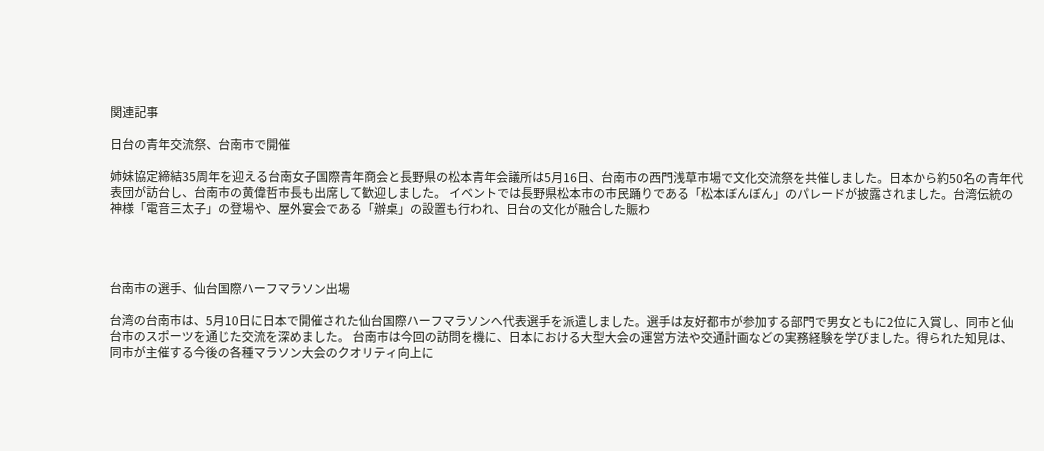関連記事

日台の青年交流祭、台南市で開催

姉妹協定締結35周年を迎える台南女子国際青年商会と長野県の松本青年会議所は5月16日、台南市の西門浅草市場で文化交流祭を共催しました。日本から約50名の青年代表団が訪台し、台南市の黄偉哲市長も出席して歓迎しました。 イベントでは長野県松本市の市民踊りである「松本ぼんぼん」のパレードが披露されました。台湾伝統の神様「電音三太子」の登場や、屋外宴会である「辦桌」の設置も行われ、日台の文化が融合した賑わ




台南市の選手、仙台国際ハーフマラソン出場

台湾の台南市は、5月10日に日本で開催された仙台国際ハーフマラソンへ代表選手を派遣しました。選手は友好都市が参加する部門で男女ともに2位に入賞し、同市と仙台市のスポーツを通じた交流を深めました。 台南市は今回の訪問を機に、日本における大型大会の運営方法や交通計画などの実務経験を学びました。得られた知見は、同市が主催する今後の各種マラソン大会のクオリティ向上に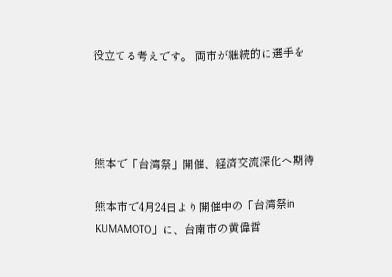役立てる考えです。 両市が継続的に選手を




熊本で「台湾祭」開催、経済交流深化へ期待

熊本市で4月24日より開催中の「台湾祭in KUMAMOTO」に、台南市の黄偉哲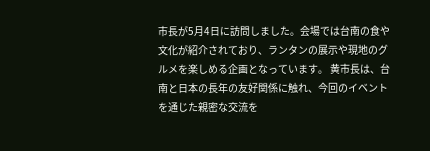市長が5月4日に訪問しました。会場では台南の食や文化が紹介されており、ランタンの展示や現地のグルメを楽しめる企画となっています。 黄市長は、台南と日本の長年の友好関係に触れ、今回のイベントを通じた親密な交流を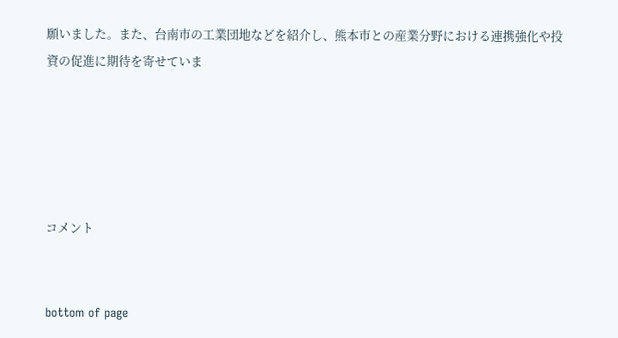願いました。また、台南市の工業団地などを紹介し、熊本市との産業分野における連携強化や投資の促進に期待を寄せていま





コメント


bottom of page